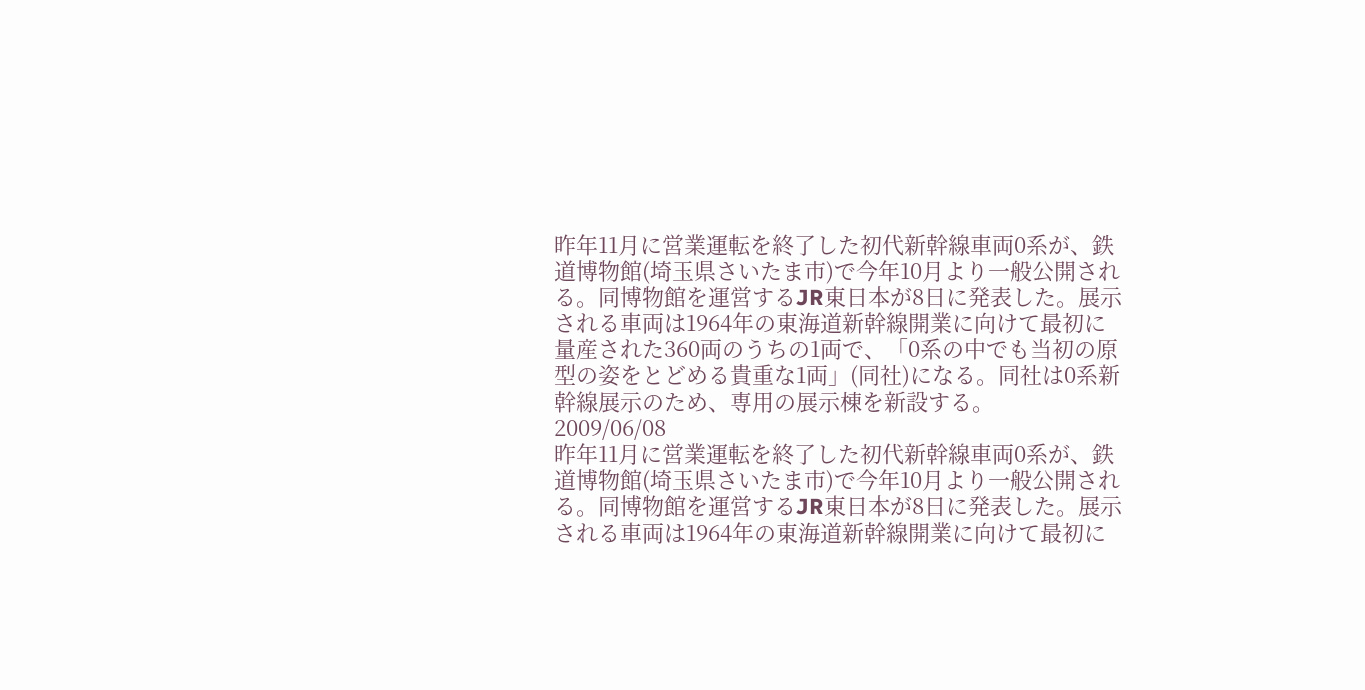昨年11月に営業運転を終了した初代新幹線車両0系が、鉄道博物館(埼玉県さいたま市)で今年10月より一般公開される。同博物館を運営するJR東日本が8日に発表した。展示される車両は1964年の東海道新幹線開業に向けて最初に量産された360両のうちの1両で、「0系の中でも当初の原型の姿をとどめる貴重な1両」(同社)になる。同社は0系新幹線展示のため、専用の展示棟を新設する。
2009/06/08
昨年11月に営業運転を終了した初代新幹線車両0系が、鉄道博物館(埼玉県さいたま市)で今年10月より一般公開される。同博物館を運営するJR東日本が8日に発表した。展示される車両は1964年の東海道新幹線開業に向けて最初に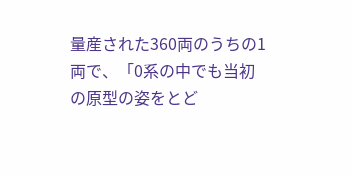量産された360両のうちの1両で、「0系の中でも当初の原型の姿をとど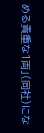める貴重な1両」(同社)にな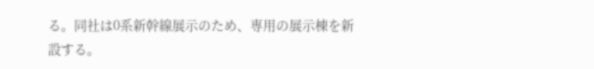る。同社は0系新幹線展示のため、専用の展示棟を新設する。